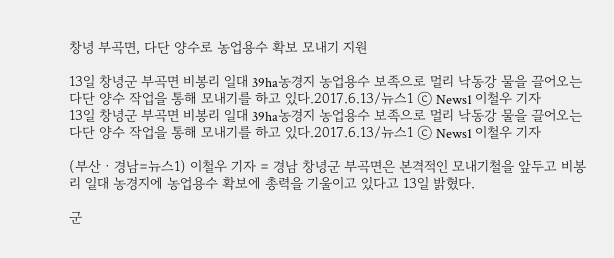창녕 부곡면, 다단 양수로 농업용수 확보 모내기 지원

13일 창녕군 부곡면 비봉리 일대 39ha농경지 농업용수 보족으로 멀리 낙동강 물을 끌어오는 다단 양수 작업을 통해 모내기를 하고 있다.2017.6.13/뉴스1 ⓒ News1 이철우 기자
13일 창녕군 부곡면 비봉리 일대 39ha농경지 농업용수 보족으로 멀리 낙동강 물을 끌어오는 다단 양수 작업을 통해 모내기를 하고 있다.2017.6.13/뉴스1 ⓒ News1 이철우 기자

(부산ㆍ경남=뉴스1) 이철우 기자 = 경남 창녕군 부곡면은 본격적인 모내기철을 앞두고 비봉리 일대 농경지에 농업용수 확보에 총력을 기울이고 있다고 13일 밝혔다.

군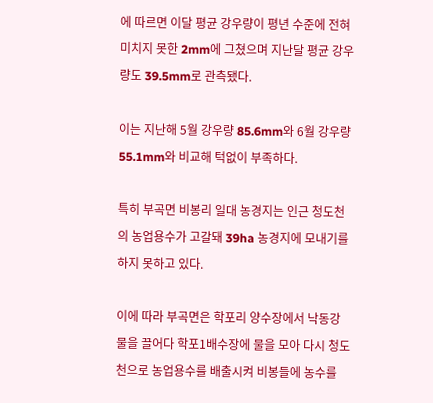에 따르면 이달 평균 강우량이 평년 수준에 전혀 미치지 못한 2mm에 그쳤으며 지난달 평균 강우량도 39.5mm로 관측됐다.

이는 지난해 5월 강우량 85.6mm와 6월 강우량 55.1mm와 비교해 턱없이 부족하다.

특히 부곡면 비봉리 일대 농경지는 인근 청도천의 농업용수가 고갈돼 39ha 농경지에 모내기를 하지 못하고 있다.

이에 따라 부곡면은 학포리 양수장에서 낙동강 물을 끌어다 학포1배수장에 물을 모아 다시 청도천으로 농업용수를 배출시켜 비봉들에 농수를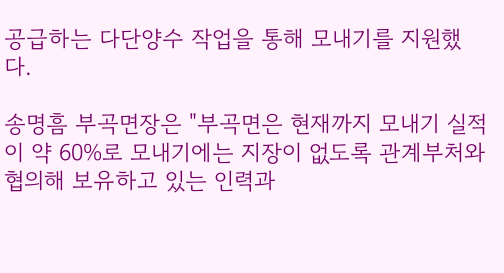공급하는 다단양수 작업을 통해 모내기를 지원했다.

송명흠 부곡면장은 "부곡면은 현재까지 모내기 실적이 약 60%로 모내기에는 지장이 없도록 관계부처와 협의해 보유하고 있는 인력과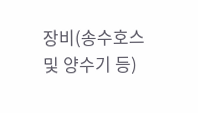장비(송수호스 및 양수기 등)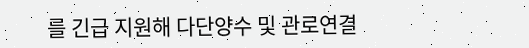를 긴급 지원해 다단양수 및 관로연결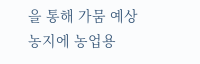을 통해 가뭄 예상 농지에 농업용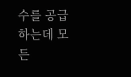수를 공급하는데 모든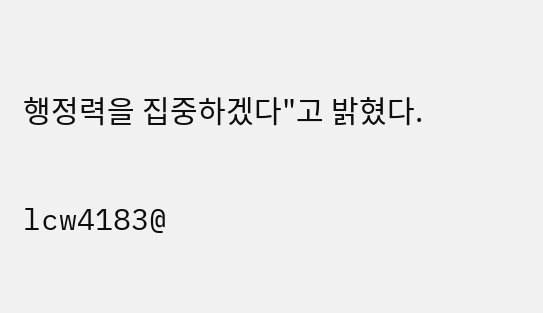행정력을 집중하겠다"고 밝혔다.

lcw4183@